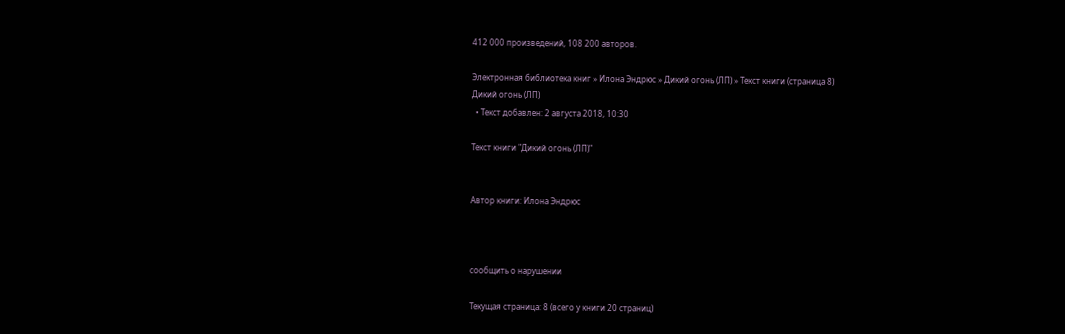412 000 произведений, 108 200 авторов.

Электронная библиотека книг » Илона Эндрюс » Дикий огонь (ЛП) » Текст книги (страница 8)
Дикий огонь (ЛП)
  • Текст добавлен: 2 августа 2018, 10:30

Текст книги "Дикий огонь (ЛП)"


Автор книги: Илона Эндрюс



сообщить о нарушении

Текущая страница: 8 (всего у книги 20 страниц)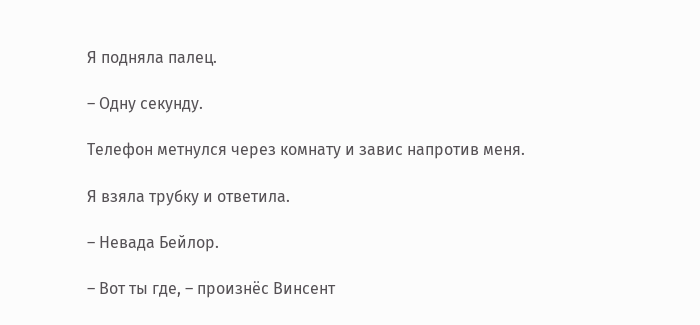Я подняла палец.

– Одну секунду.

Телефон метнулся через комнату и завис напротив меня.

Я взяла трубку и ответила.

– Невада Бейлор.

– Вот ты где, – произнёс Винсент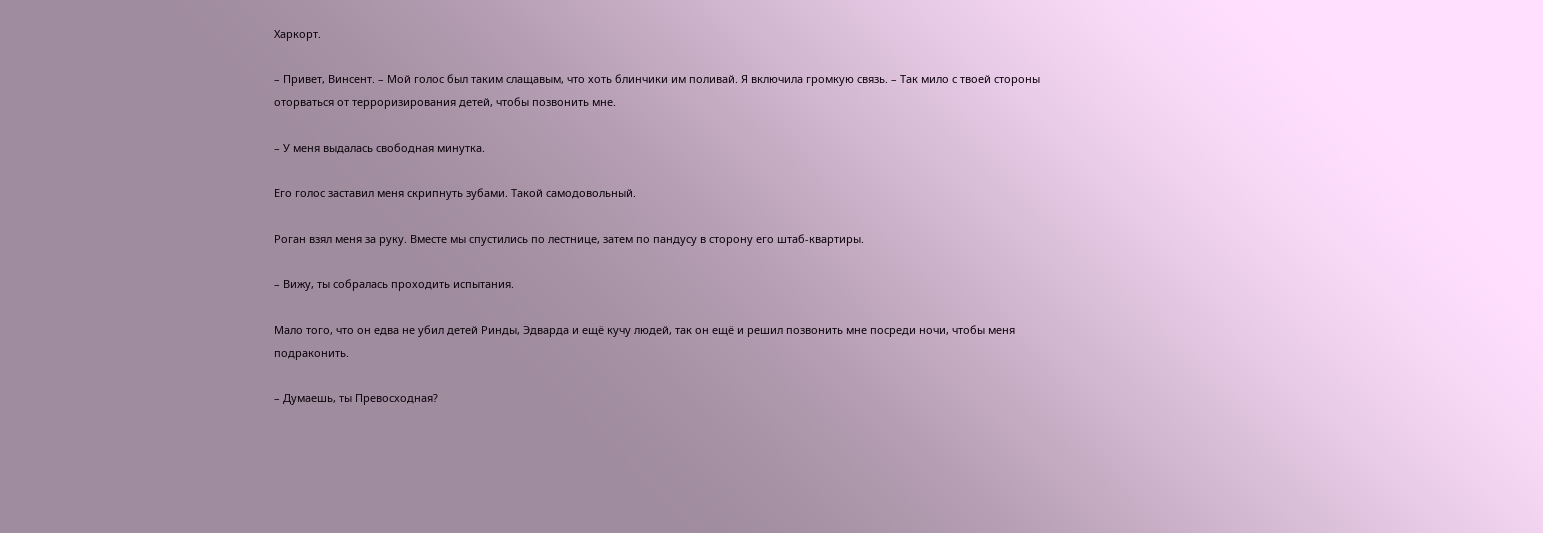Харкорт.

– Привет, Винсент. – Мой голос был таким слащавым, что хоть блинчики им поливай. Я включила громкую связь. – Так мило с твоей стороны оторваться от терроризирования детей, чтобы позвонить мне.

– У меня выдалась свободная минутка.

Его голос заставил меня скрипнуть зубами. Такой самодовольный.

Роган взял меня за руку. Вместе мы спустились по лестнице, затем по пандусу в сторону его штаб-квартиры.

– Вижу, ты собралась проходить испытания.

Мало того, что он едва не убил детей Ринды, Эдварда и ещё кучу людей, так он ещё и решил позвонить мне посреди ночи, чтобы меня подраконить.

– Думаешь, ты Превосходная?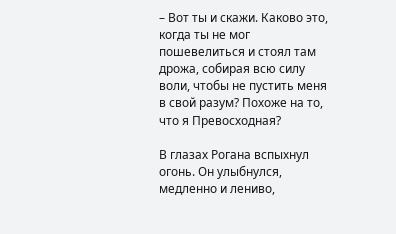– Вот ты и скажи. Каково это, когда ты не мог пошевелиться и стоял там дрожа, собирая всю силу воли, чтобы не пустить меня в свой разум? Похоже на то, что я Превосходная?

В глазах Рогана вспыхнул огонь. Он улыбнулся, медленно и лениво,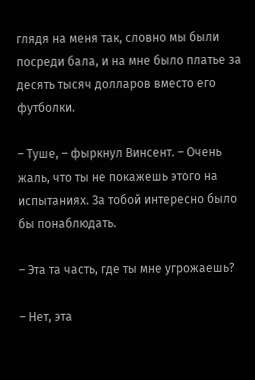глядя на меня так, словно мы были посреди бала, и на мне было платье за десять тысяч долларов вместо его футболки.

– Туше, – фыркнул Винсент. – Очень жаль, что ты не покажешь этого на испытаниях. За тобой интересно было бы понаблюдать.

– Эта та часть, где ты мне угрожаешь?

– Нет, эта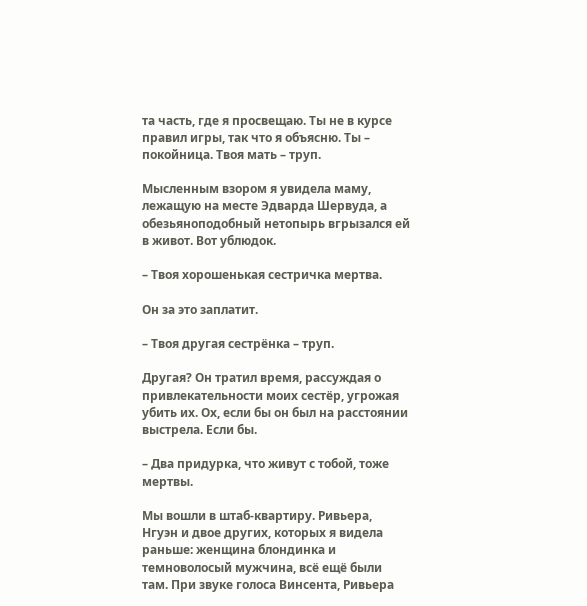та часть, где я просвещаю. Ты не в курсе правил игры, так что я объясню. Ты – покойница. Твоя мать – труп.

Мысленным взором я увидела маму, лежащую на месте Эдварда Шервуда, а обезьяноподобный нетопырь вгрызался ей в живот. Вот ублюдок.

– Твоя хорошенькая сестричка мертва.

Он за это заплатит.

– Твоя другая сестрёнка – труп.

Другая? Он тратил время, рассуждая о привлекательности моих сестёр, угрожая убить их. Ох, если бы он был на расстоянии выстрела. Если бы.

– Два придурка, что живут с тобой, тоже мертвы.

Мы вошли в штаб-квартиру. Ривьера, Нгуэн и двое других, которых я видела раньше: женщина блондинка и темноволосый мужчина, всё ещё были там. При звуке голоса Винсента, Ривьера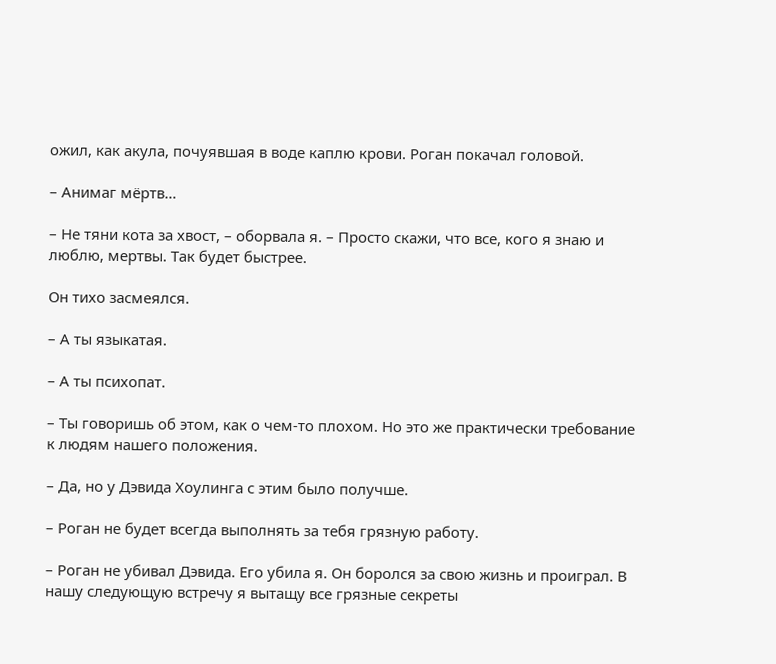ожил, как акула, почуявшая в воде каплю крови. Роган покачал головой.

– Анимаг мёртв…

– Не тяни кота за хвост, – оборвала я. – Просто скажи, что все, кого я знаю и люблю, мертвы. Так будет быстрее.

Он тихо засмеялся.

– А ты языкатая.

– А ты психопат.

– Ты говоришь об этом, как о чем-то плохом. Но это же практически требование к людям нашего положения.

– Да, но у Дэвида Хоулинга с этим было получше.

– Роган не будет всегда выполнять за тебя грязную работу.

– Роган не убивал Дэвида. Его убила я. Он боролся за свою жизнь и проиграл. В нашу следующую встречу я вытащу все грязные секреты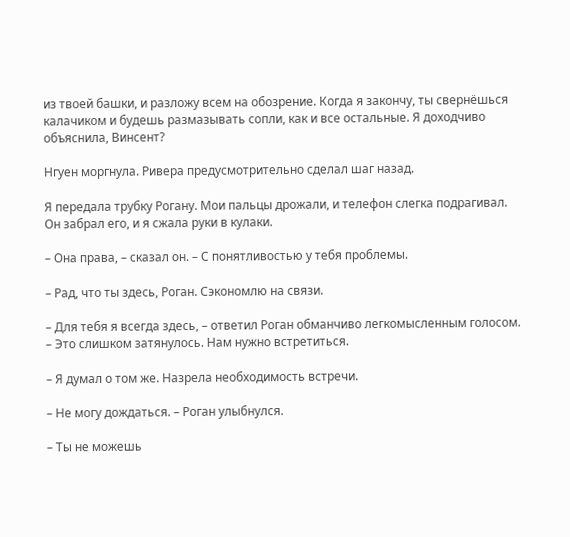из твоей башки, и разложу всем на обозрение. Когда я закончу, ты свернёшься калачиком и будешь размазывать сопли, как и все остальные. Я доходчиво объяснила, Винсент?

Нгуен моргнула. Ривера предусмотрительно сделал шаг назад.

Я передала трубку Рогану. Мои пальцы дрожали, и телефон слегка подрагивал. Он забрал его, и я сжала руки в кулаки.

– Она права, – сказал он. – С понятливостью у тебя проблемы.

– Рад, что ты здесь, Роган. Сэкономлю на связи.

– Для тебя я всегда здесь, – ответил Роган обманчиво легкомысленным голосом. – Это слишком затянулось. Нам нужно встретиться.

– Я думал о том же. Назрела необходимость встречи.

– Не могу дождаться. – Роган улыбнулся.

– Ты не можешь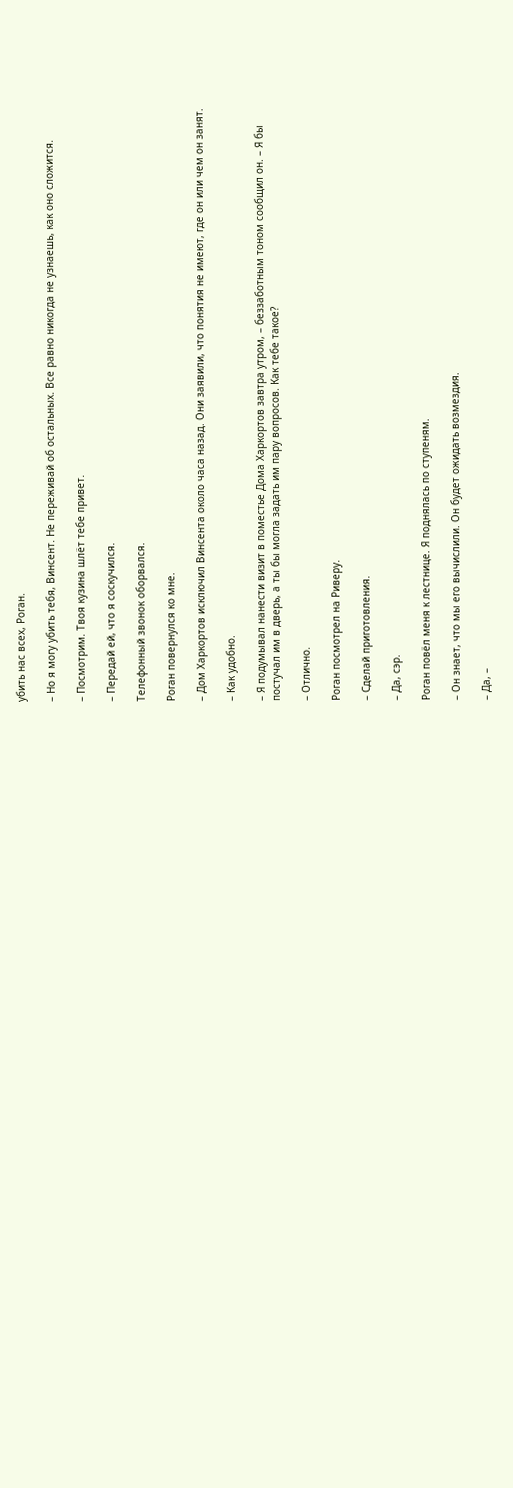убить нас всех, Роган.

– Но я могу убить тебя, Винсент. Не переживай об остальных. Все равно никогда не узнаешь, как оно сложится.

– Посмотрим. Твоя кузина шлёт тебе привет.

– Передай ей, что я соскучился.

Телефонный звонок оборвался.

Роган повернулся ко мне.

– Дом Харкортов исключил Винсента около часа назад. Они заявили, что понятия не имеют, где он или чем он занят.

– Как удобно.

– Я подумывал нанести визит в поместье Дома Харкортов завтра утром, – беззаботным тоном сообщил он. – Я бы постучал им в дверь, а ты бы могла задать им пару вопросов. Как тебе такое?

– Отлично.

Роган посмотрел на Риверу.

– Сделай приготовления.

– Да, сэр.

Роган повёл меня к лестнице. Я поднялась по ступеням.

– Он знает, что мы его вычислили. Он будет ожидать возмездия.

– Да, –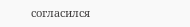согласился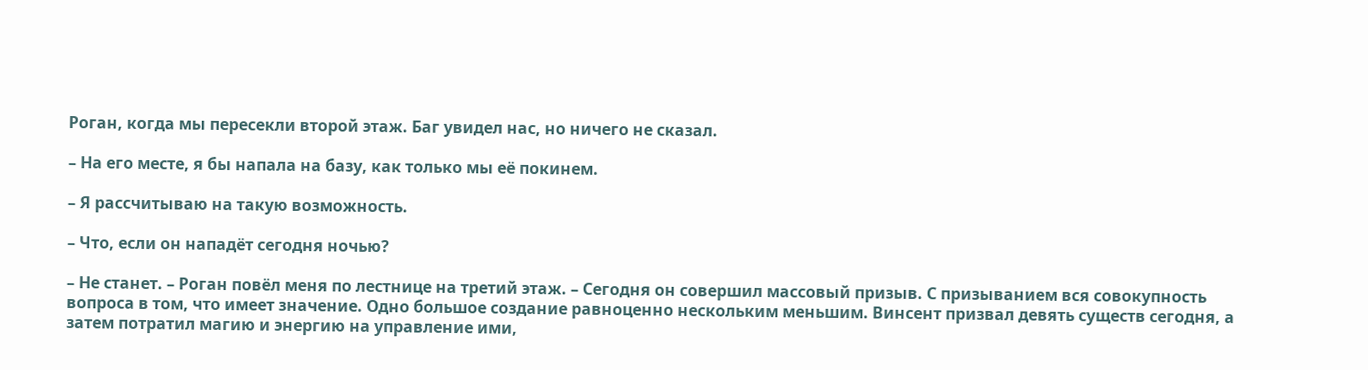Роган, когда мы пересекли второй этаж. Баг увидел нас, но ничего не сказал.

– На его месте, я бы напала на базу, как только мы её покинем.

– Я рассчитываю на такую возможность.

– Что, если он нападёт сегодня ночью?

– Не станет. – Роган повёл меня по лестнице на третий этаж. – Сегодня он совершил массовый призыв. С призыванием вся совокупность вопроса в том, что имеет значение. Одно большое создание равноценно нескольким меньшим. Винсент призвал девять существ сегодня, а затем потратил магию и энергию на управление ими,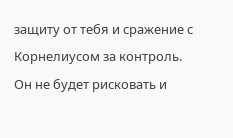защиту от тебя и сражение с Корнелиусом за контроль. Он не будет рисковать и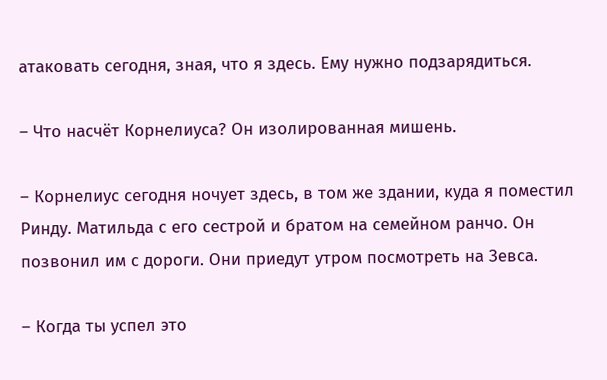атаковать сегодня, зная, что я здесь. Ему нужно подзарядиться.

– Что насчёт Корнелиуса? Он изолированная мишень.

– Корнелиус сегодня ночует здесь, в том же здании, куда я поместил Ринду. Матильда с его сестрой и братом на семейном ранчо. Он позвонил им с дороги. Они приедут утром посмотреть на Зевса.

– Когда ты успел это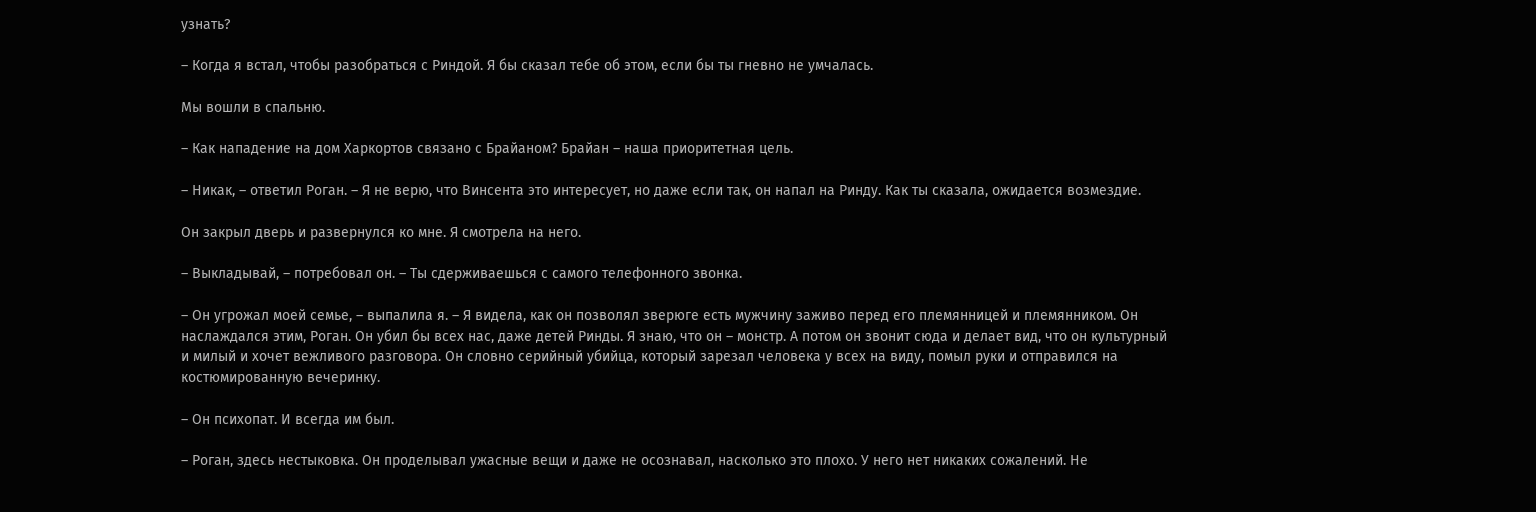узнать?

– Когда я встал, чтобы разобраться с Риндой. Я бы сказал тебе об этом, если бы ты гневно не умчалась.

Мы вошли в спальню.

– Как нападение на дом Харкортов связано с Брайаном? Брайан – наша приоритетная цель.

– Никак, – ответил Роган. – Я не верю, что Винсента это интересует, но даже если так, он напал на Ринду. Как ты сказала, ожидается возмездие.

Он закрыл дверь и развернулся ко мне. Я смотрела на него.

– Выкладывай, – потребовал он. – Ты сдерживаешься с самого телефонного звонка.

– Он угрожал моей семье, – выпалила я. – Я видела, как он позволял зверюге есть мужчину заживо перед его племянницей и племянником. Он наслаждался этим, Роган. Он убил бы всех нас, даже детей Ринды. Я знаю, что он – монстр. А потом он звонит сюда и делает вид, что он культурный и милый и хочет вежливого разговора. Он словно серийный убийца, который зарезал человека у всех на виду, помыл руки и отправился на костюмированную вечеринку.

– Он психопат. И всегда им был.

– Роган, здесь нестыковка. Он проделывал ужасные вещи и даже не осознавал, насколько это плохо. У него нет никаких сожалений. Не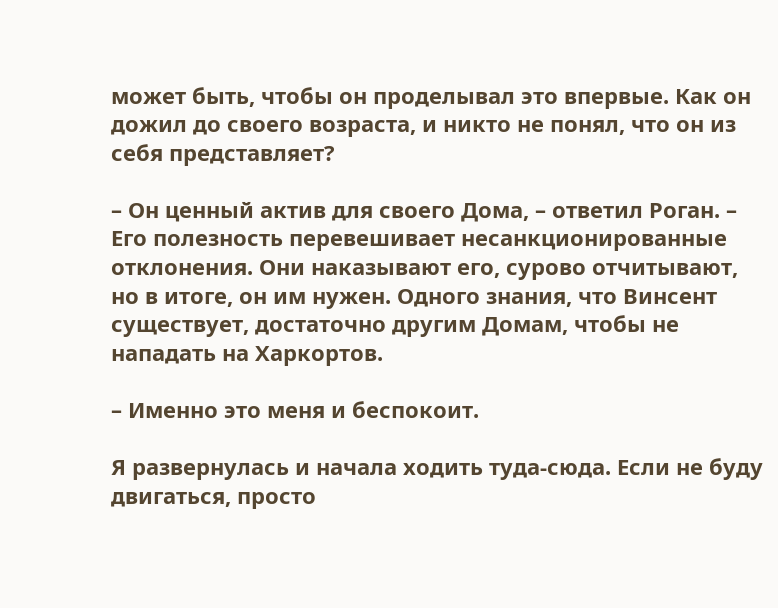может быть, чтобы он проделывал это впервые. Как он дожил до своего возраста, и никто не понял, что он из себя представляет?

– Он ценный актив для своего Дома, – ответил Роган. – Его полезность перевешивает несанкционированные отклонения. Они наказывают его, сурово отчитывают, но в итоге, он им нужен. Одного знания, что Винсент существует, достаточно другим Домам, чтобы не нападать на Харкортов.

– Именно это меня и беспокоит.

Я развернулась и начала ходить туда-сюда. Если не буду двигаться, просто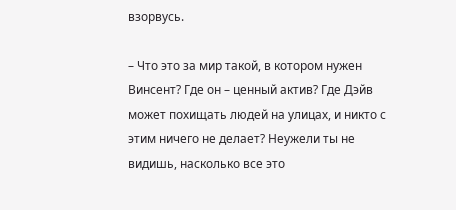взорвусь.

– Что это за мир такой, в котором нужен Винсент? Где он – ценный актив? Где Дэйв может похищать людей на улицах, и никто с этим ничего не делает? Неужели ты не видишь, насколько все это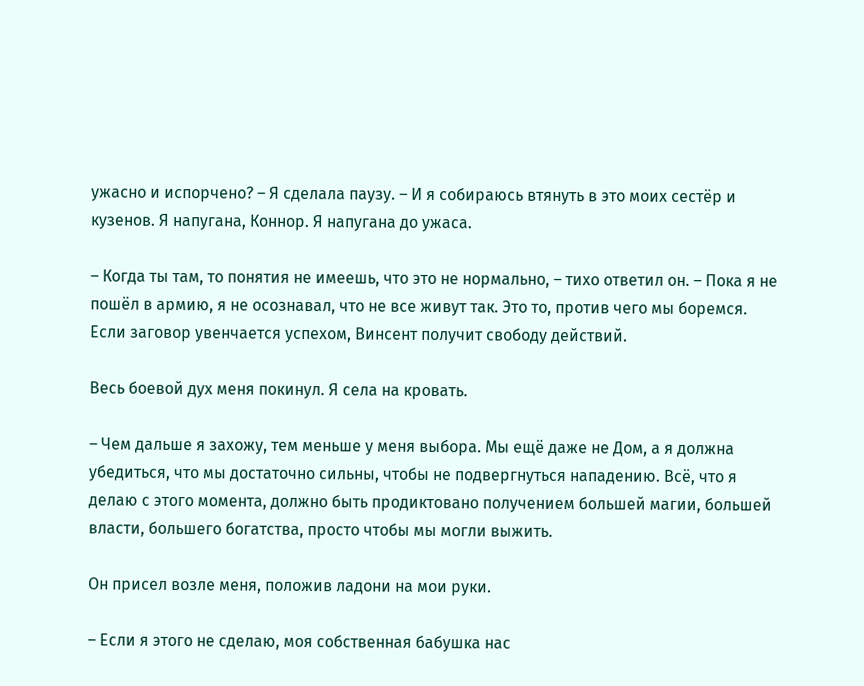ужасно и испорчено? – Я сделала паузу. – И я собираюсь втянуть в это моих сестёр и кузенов. Я напугана, Коннор. Я напугана до ужаса.

– Когда ты там, то понятия не имеешь, что это не нормально, – тихо ответил он. – Пока я не пошёл в армию, я не осознавал, что не все живут так. Это то, против чего мы боремся. Если заговор увенчается успехом, Винсент получит свободу действий.

Весь боевой дух меня покинул. Я села на кровать.

– Чем дальше я захожу, тем меньше у меня выбора. Мы ещё даже не Дом, а я должна убедиться, что мы достаточно сильны, чтобы не подвергнуться нападению. Всё, что я делаю с этого момента, должно быть продиктовано получением большей магии, большей власти, большего богатства, просто чтобы мы могли выжить.

Он присел возле меня, положив ладони на мои руки.

– Если я этого не сделаю, моя собственная бабушка нас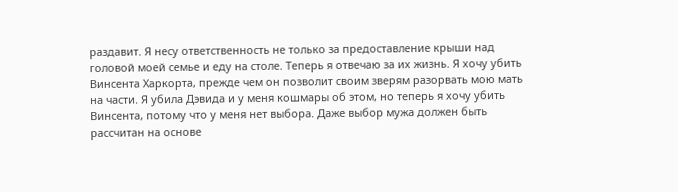раздавит. Я несу ответственность не только за предоставление крыши над головой моей семье и еду на столе. Теперь я отвечаю за их жизнь. Я хочу убить Винсента Харкорта, прежде чем он позволит своим зверям разорвать мою мать на части. Я убила Дэвида и у меня кошмары об этом, но теперь я хочу убить Винсента, потому что у меня нет выбора. Даже выбор мужа должен быть рассчитан на основе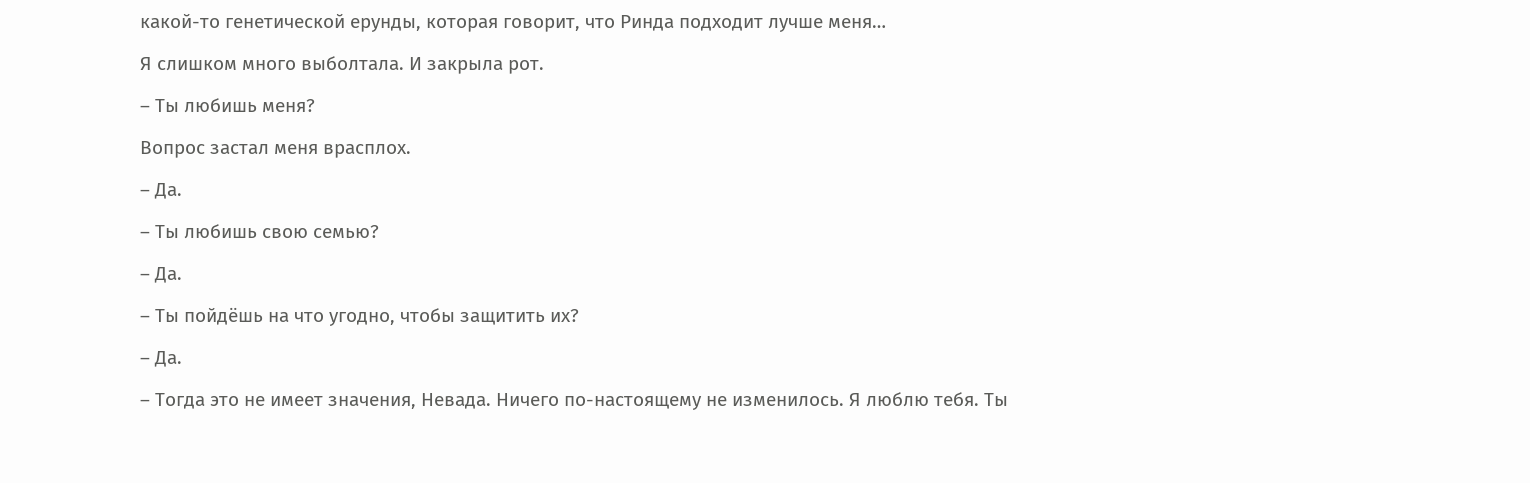какой-то генетической ерунды, которая говорит, что Ринда подходит лучше меня…

Я слишком много выболтала. И закрыла рот.

– Ты любишь меня?

Вопрос застал меня врасплох.

– Да.

– Ты любишь свою семью?

– Да.

– Ты пойдёшь на что угодно, чтобы защитить их?

– Да.

– Тогда это не имеет значения, Невада. Ничего по-настоящему не изменилось. Я люблю тебя. Ты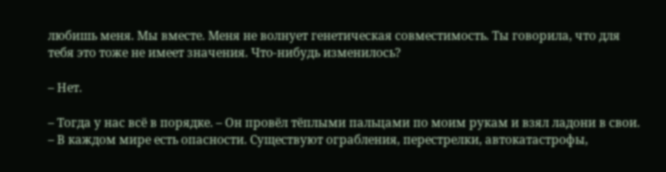любишь меня. Мы вместе. Меня не волнует генетическая совместимость. Ты говорила, что для тебя это тоже не имеет значения. Что-нибудь изменилось?

– Нет.

– Тогда у нас всё в порядке. – Он провёл тёплыми пальцами по моим рукам и взял ладони в свои. – В каждом мире есть опасности. Существуют ограбления, перестрелки, автокатастрофы,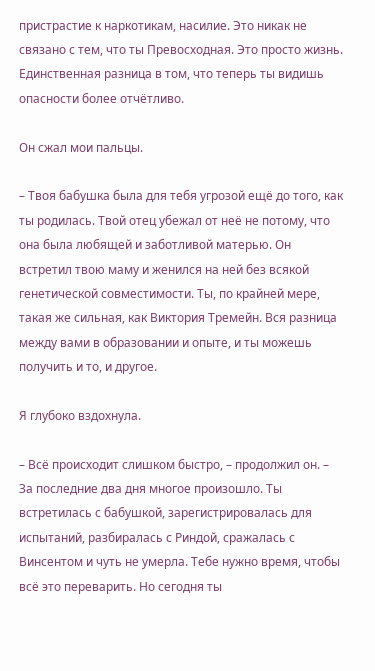пристрастие к наркотикам, насилие. Это никак не связано с тем, что ты Превосходная. Это просто жизнь. Единственная разница в том, что теперь ты видишь опасности более отчётливо.

Он сжал мои пальцы.

– Твоя бабушка была для тебя угрозой ещё до того, как ты родилась. Твой отец убежал от неё не потому, что она была любящей и заботливой матерью. Он встретил твою маму и женился на ней без всякой генетической совместимости. Ты, по крайней мере, такая же сильная, как Виктория Тремейн. Вся разница между вами в образовании и опыте, и ты можешь получить и то, и другое.

Я глубоко вздохнула.

– Всё происходит слишком быстро, – продолжил он. – За последние два дня многое произошло. Ты встретилась с бабушкой, зарегистрировалась для испытаний, разбиралась с Риндой, сражалась с Винсентом и чуть не умерла. Тебе нужно время, чтобы всё это переварить. Но сегодня ты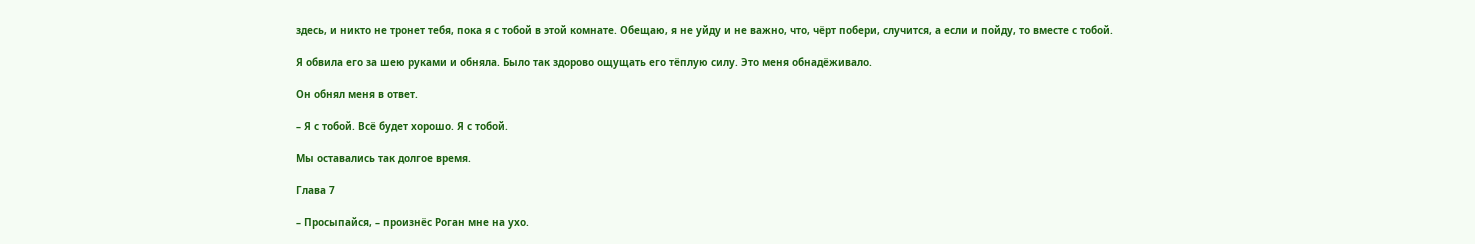здесь, и никто не тронет тебя, пока я с тобой в этой комнате. Обещаю, я не уйду и не важно, что, чёрт побери, случится, а если и пойду, то вместе с тобой.

Я обвила его за шею руками и обняла. Было так здорово ощущать его тёплую силу. Это меня обнадёживало.

Он обнял меня в ответ.

– Я с тобой. Всё будет хорошо. Я с тобой.

Мы оставались так долгое время.

Глава 7

– Просыпайся, – произнёс Роган мне на ухо.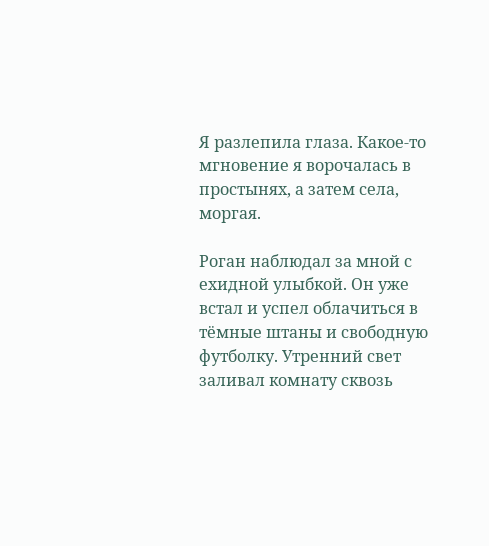Я разлепила глаза. Какое-то мгновение я ворочалась в простынях, а затем села, моргая.

Роган наблюдал за мной с ехидной улыбкой. Он уже встал и успел облачиться в тёмные штаны и свободную футболку. Утренний свет заливал комнату сквозь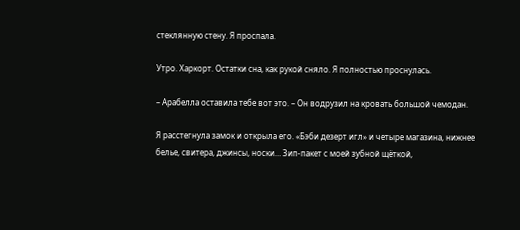стеклянную стену. Я проспала.

Утро. Харкорт. Остатки сна, как рукой сняло. Я полностью проснулась.

– Арабелла оставила тебе вот это. – Он водрузил на кровать большой чемодан.

Я расстегнула замок и открыла его. «Бэби дезерт игл» и четыре магазина, нижнее белье, свитера, джинсы, носки… Зип-пакет с моей зубной щёткой,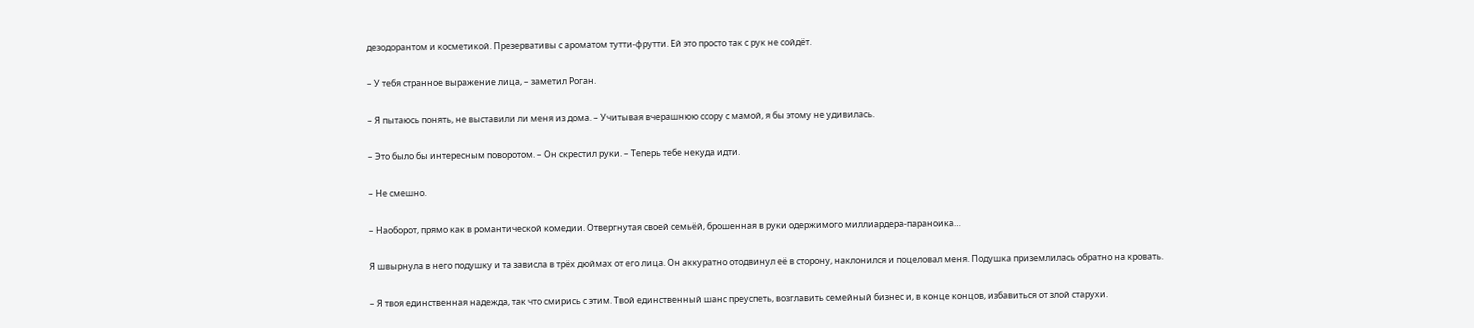дезодорантом и косметикой. Презервативы с ароматом тутти-фрутти. Ей это просто так с рук не сойдёт.

– У тебя странное выражение лица, – заметил Роган.

– Я пытаюсь понять, не выставили ли меня из дома. – Учитывая вчерашнюю ссору с мамой, я бы этому не удивилась.

– Это было бы интересным поворотом. – Он скрестил руки. – Теперь тебе некуда идти.

– Не смешно.

– Наоборот, прямо как в романтической комедии. Отвергнутая своей семьёй, брошенная в руки одержимого миллиардера-параноика…

Я швырнула в него подушку и та зависла в трёх дюймах от его лица. Он аккуратно отодвинул её в сторону, наклонился и поцеловал меня. Подушка приземлилась обратно на кровать.

– Я твоя единственная надежда, так что смирись с этим. Твой единственный шанс преуспеть, возглавить семейный бизнес и, в конце концов, избавиться от злой старухи.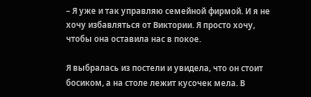– Я уже и так управляю семейной фирмой. И я не хочу избавляться от Виктории. Я просто хочу, чтобы она оставила нас в покое.

Я выбралась из постели и увидела, что он стоит босиком, а на столе лежит кусочек мела. В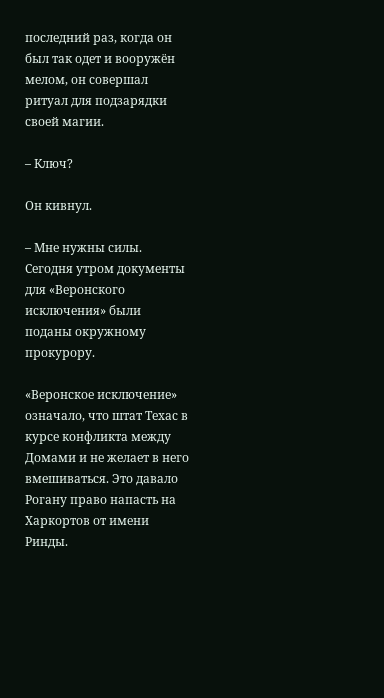последний раз, когда он был так одет и вооружён мелом, он совершал ритуал для подзарядки своей магии.

– Ключ?

Он кивнул.

– Мне нужны силы. Сегодня утром документы для «Веронского исключения» были поданы окружному прокурору.

«Веронское исключение» означало, что штат Техас в курсе конфликта между Домами и не желает в него вмешиваться. Это давало Рогану право напасть на Харкортов от имени Ринды.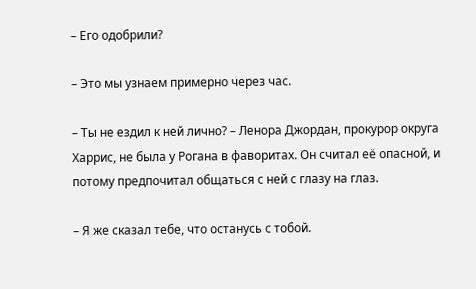– Его одобрили?

– Это мы узнаем примерно через час.

– Ты не ездил к ней лично? – Ленора Джордан, прокурор округа Харрис, не была у Рогана в фаворитах. Он считал её опасной, и потому предпочитал общаться с ней с глазу на глаз.

– Я же сказал тебе, что останусь с тобой.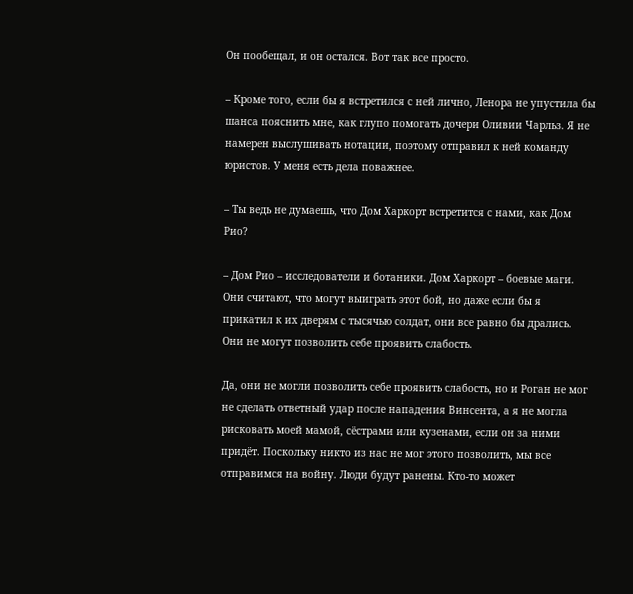Он пообещал, и он остался. Вот так все просто.

– Кроме того, если бы я встретился с ней лично, Ленора не упустила бы шанса пояснить мне, как глупо помогать дочери Оливии Чарльз. Я не намерен выслушивать нотации, поэтому отправил к ней команду юристов. У меня есть дела поважнее.

– Ты ведь не думаешь, что Дом Харкорт встретится с нами, как Дом Рио?

– Дом Рио – исследователи и ботаники. Дом Харкорт – боевые маги. Они считают, что могут выиграть этот бой, но даже если бы я прикатил к их дверям с тысячью солдат, они все равно бы дрались. Они не могут позволить себе проявить слабость.

Да, они не могли позволить себе проявить слабость, но и Роган не мог не сделать ответный удар после нападения Винсента, а я не могла рисковать моей мамой, сёстрами или кузенами, если он за ними придёт. Поскольку никто из нас не мог этого позволить, мы все отправимся на войну. Люди будут ранены. Кто-то может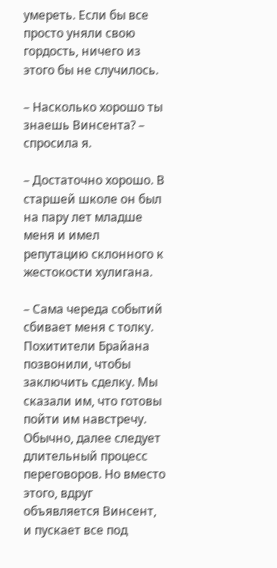умереть. Если бы все просто уняли свою гордость, ничего из этого бы не случилось.

– Насколько хорошо ты знаешь Винсента? – спросила я.

– Достаточно хорошо. В старшей школе он был на пару лет младше меня и имел репутацию склонного к жестокости хулигана.

– Сама череда событий сбивает меня с толку. Похитители Брайана позвонили, чтобы заключить сделку. Мы сказали им, что готовы пойти им навстречу. Обычно, далее следует длительный процесс переговоров. Но вместо этого, вдруг объявляется Винсент, и пускает все под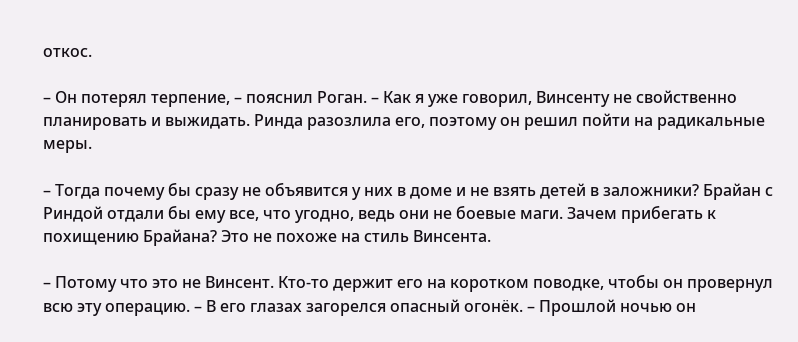откос.

– Он потерял терпение, – пояснил Роган. – Как я уже говорил, Винсенту не свойственно планировать и выжидать. Ринда разозлила его, поэтому он решил пойти на радикальные меры.

– Тогда почему бы сразу не объявится у них в доме и не взять детей в заложники? Брайан с Риндой отдали бы ему все, что угодно, ведь они не боевые маги. Зачем прибегать к похищению Брайана? Это не похоже на стиль Винсента.

– Потому что это не Винсент. Кто-то держит его на коротком поводке, чтобы он провернул всю эту операцию. – В его глазах загорелся опасный огонёк. – Прошлой ночью он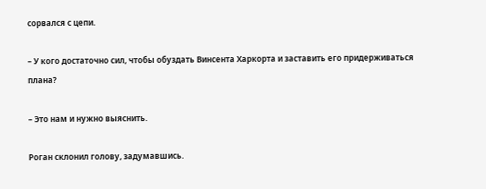сорвался с цепи.

– У кого достаточно сил, чтобы обуздать Винсента Харкорта и заставить его придерживаться плана?

– Это нам и нужно выяснить.

Роган склонил голову, задумавшись.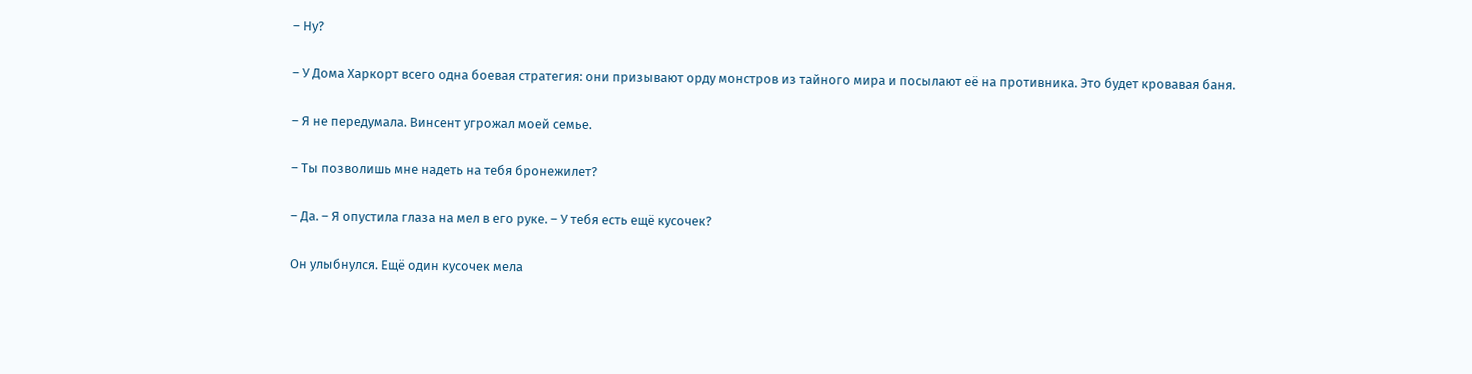– Ну?

– У Дома Харкорт всего одна боевая стратегия: они призывают орду монстров из тайного мира и посылают её на противника. Это будет кровавая баня.

– Я не передумала. Винсент угрожал моей семье.

– Ты позволишь мне надеть на тебя бронежилет?

– Да. – Я опустила глаза на мел в его руке. – У тебя есть ещё кусочек?

Он улыбнулся. Ещё один кусочек мела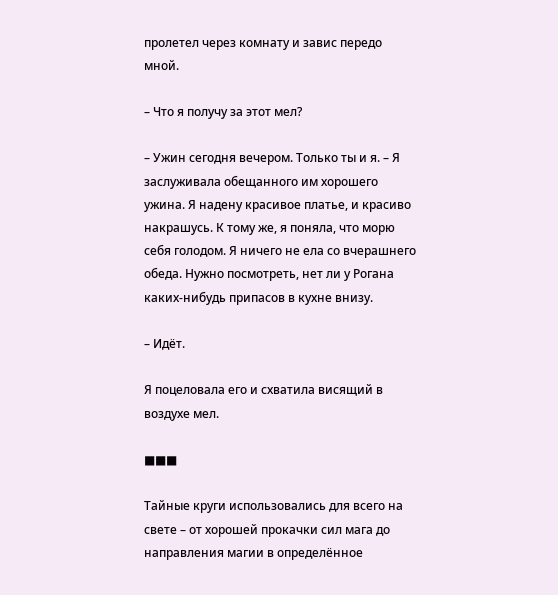пролетел через комнату и завис передо мной.

– Что я получу за этот мел?

– Ужин сегодня вечером. Только ты и я. – Я заслуживала обещанного им хорошего ужина. Я надену красивое платье, и красиво накрашусь. К тому же, я поняла, что морю себя голодом. Я ничего не ела со вчерашнего обеда. Нужно посмотреть, нет ли у Рогана каких-нибудь припасов в кухне внизу.

– Идёт.

Я поцеловала его и схватила висящий в воздухе мел.

■■■

Тайные круги использовались для всего на свете – от хорошей прокачки сил мага до направления магии в определённое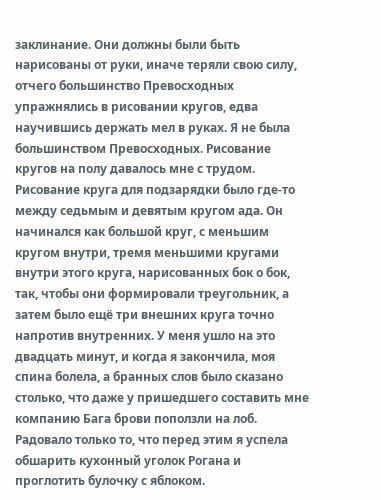заклинание. Они должны были быть нарисованы от руки, иначе теряли свою силу, отчего большинство Превосходных упражнялись в рисовании кругов, едва научившись держать мел в руках. Я не была большинством Превосходных. Рисование кругов на полу давалось мне с трудом. Рисование круга для подзарядки было где-то между седьмым и девятым кругом ада. Он начинался как большой круг, с меньшим кругом внутри, тремя меньшими кругами внутри этого круга, нарисованных бок о бок, так, чтобы они формировали треугольник, а затем было ещё три внешних круга точно напротив внутренних. У меня ушло на это двадцать минут, и когда я закончила, моя спина болела, а бранных слов было сказано столько, что даже у пришедшего составить мне компанию Бага брови поползли на лоб. Радовало только то, что перед этим я успела обшарить кухонный уголок Рогана и проглотить булочку с яблоком.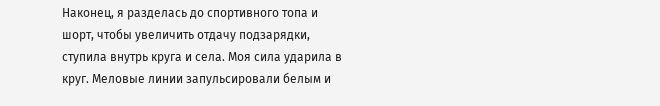Наконец, я разделась до спортивного топа и шорт, чтобы увеличить отдачу подзарядки, ступила внутрь круга и села. Моя сила ударила в круг. Меловые линии запульсировали белым и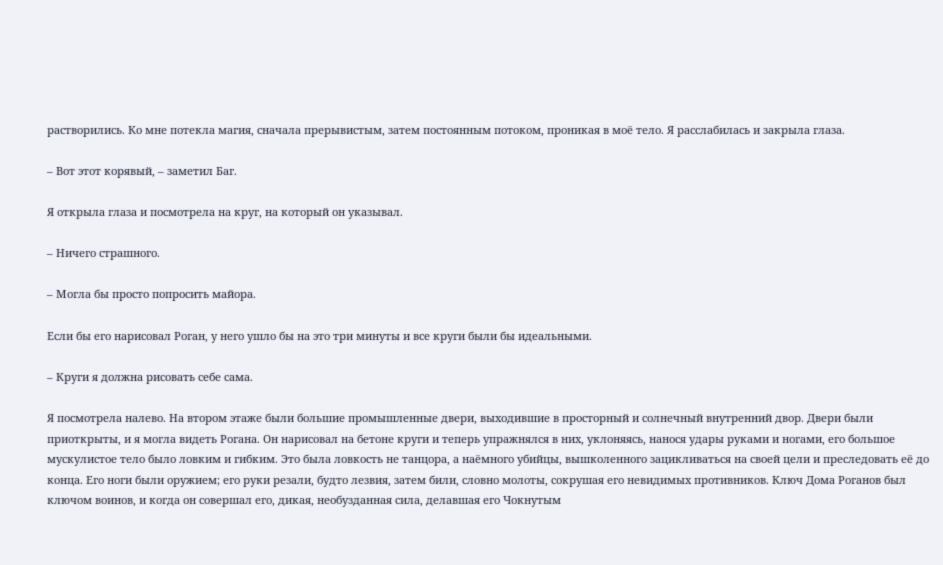растворились. Ко мне потекла магия, сначала прерывистым, затем постоянным потоком, проникая в моё тело. Я расслабилась и закрыла глаза.

– Вот этот корявый, – заметил Баг.

Я открыла глаза и посмотрела на круг, на который он указывал.

– Ничего страшного.

– Могла бы просто попросить майора.

Если бы его нарисовал Роган, у него ушло бы на это три минуты и все круги были бы идеальными.

– Круги я должна рисовать себе сама.

Я посмотрела налево. На втором этаже были большие промышленные двери, выходившие в просторный и солнечный внутренний двор. Двери были приоткрыты, и я могла видеть Рогана. Он нарисовал на бетоне круги и теперь упражнялся в них, уклоняясь, нанося удары руками и ногами, его большое мускулистое тело было ловким и гибким. Это была ловкость не танцора, а наёмного убийцы, вышколенного зацикливаться на своей цели и преследовать её до конца. Его ноги были оружием; его руки резали, будто лезвия, затем били, словно молоты, сокрушая его невидимых противников. Ключ Дома Роганов был ключом воинов, и когда он совершал его, дикая, необузданная сила, делавшая его Чокнутым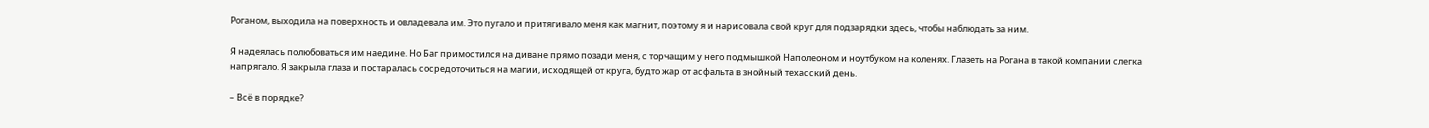Роганом, выходила на поверхность и овладевала им. Это пугало и притягивало меня как магнит, поэтому я и нарисовала свой круг для подзарядки здесь, чтобы наблюдать за ним.

Я надеялась полюбоваться им наедине. Но Баг примостился на диване прямо позади меня, с торчащим у него подмышкой Наполеоном и ноутбуком на коленях. Глазеть на Рогана в такой компании слегка напрягало. Я закрыла глаза и постаралась сосредоточиться на магии, исходящей от круга, будто жар от асфальта в знойный техасский день.

– Всё в порядке?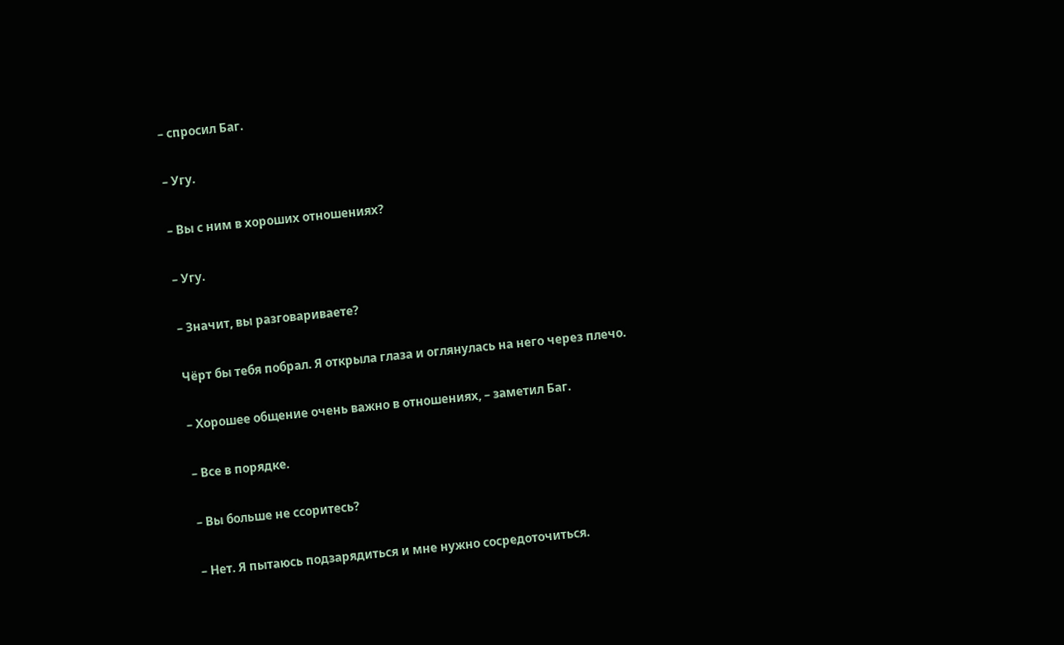– спросил Баг.

– Угу.

– Вы с ним в хороших отношениях?

– Угу.

– Значит, вы разговариваете?

Чёрт бы тебя побрал. Я открыла глаза и оглянулась на него через плечо.

– Хорошее общение очень важно в отношениях, – заметил Баг.

– Все в порядке.

– Вы больше не ссоритесь?

– Нет. Я пытаюсь подзарядиться и мне нужно сосредоточиться.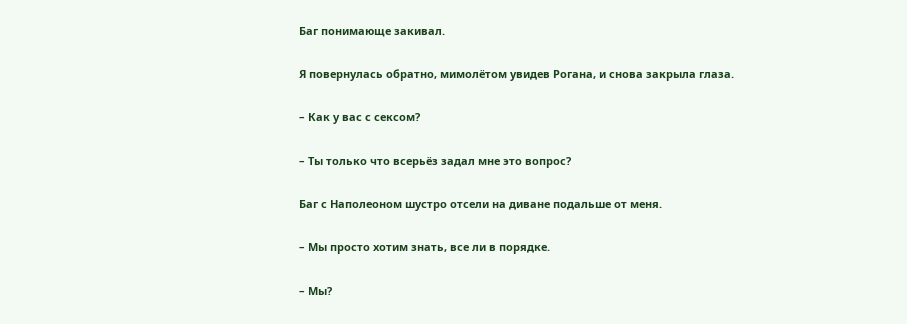Баг понимающе закивал.

Я повернулась обратно, мимолётом увидев Рогана, и снова закрыла глаза.

– Как у вас с сексом?

– Ты только что всерьёз задал мне это вопрос?

Баг с Наполеоном шустро отсели на диване подальше от меня.

– Мы просто хотим знать, все ли в порядке.

– Мы?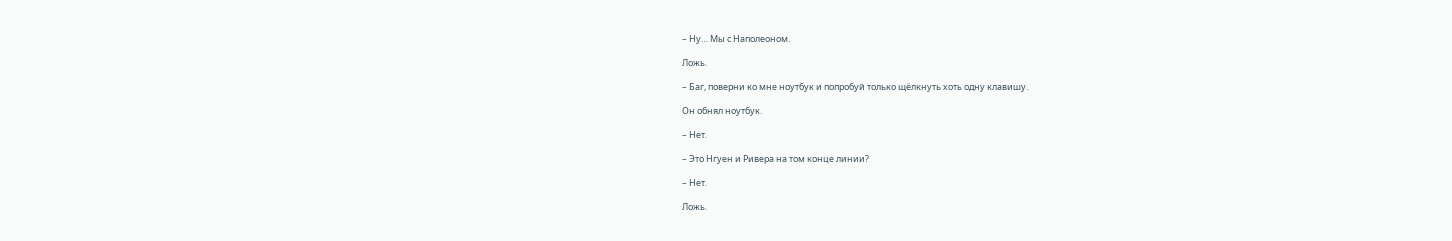– Ну… Мы с Наполеоном.

Ложь.

– Баг, поверни ко мне ноутбук и попробуй только щёлкнуть хоть одну клавишу.

Он обнял ноутбук.

– Нет.

– Это Нгуен и Ривера на том конце линии?

– Нет.

Ложь.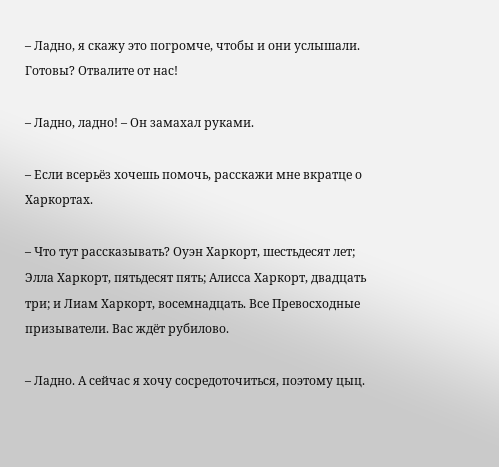– Ладно, я скажу это погромче, чтобы и они услышали. Готовы? Отвалите от нас!

– Ладно, ладно! – Он замахал руками.

– Если всерьёз хочешь помочь, расскажи мне вкратце о Харкортах.

– Что тут рассказывать? Оуэн Харкорт, шестьдесят лет; Элла Харкорт, пятьдесят пять; Алисса Харкорт, двадцать три; и Лиам Харкорт, восемнадцать. Все Превосходные призыватели. Вас ждёт рубилово.

– Ладно. А сейчас я хочу сосредоточиться, поэтому цыц.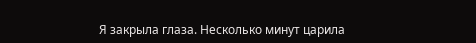Я закрыла глаза. Несколько минут царила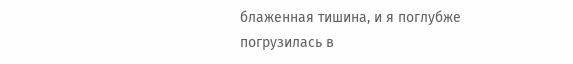блаженная тишина, и я поглубже погрузилась в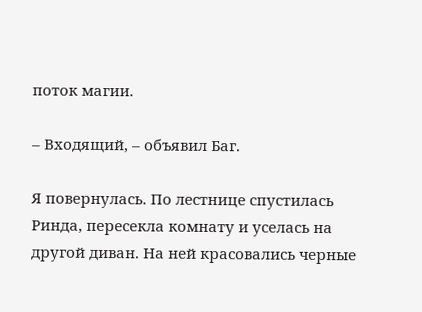поток магии.

– Входящий, – объявил Баг.

Я повернулась. По лестнице спустилась Ринда, пересекла комнату и уселась на другой диван. На ней красовались черные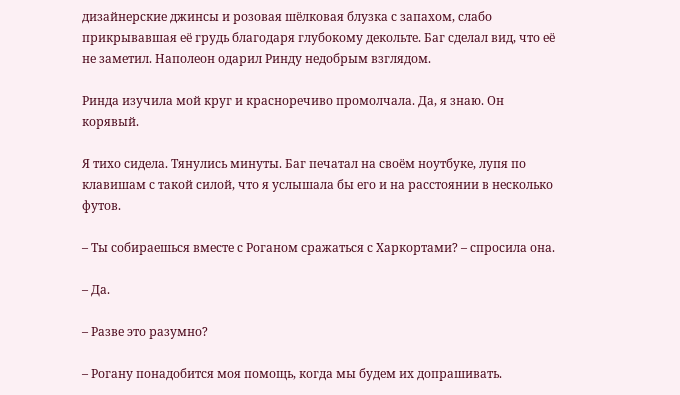дизайнерские джинсы и розовая шёлковая блузка с запахом, слабо прикрывавшая её грудь благодаря глубокому декольте. Баг сделал вид, что её не заметил. Наполеон одарил Ринду недобрым взглядом.

Ринда изучила мой круг и красноречиво промолчала. Да, я знаю. Он корявый.

Я тихо сидела. Тянулись минуты. Баг печатал на своём ноутбуке, лупя по клавишам с такой силой, что я услышала бы его и на расстоянии в несколько футов.

– Ты собираешься вместе с Роганом сражаться с Харкортами? – спросила она.

– Да.

– Разве это разумно?

– Рогану понадобится моя помощь, когда мы будем их допрашивать.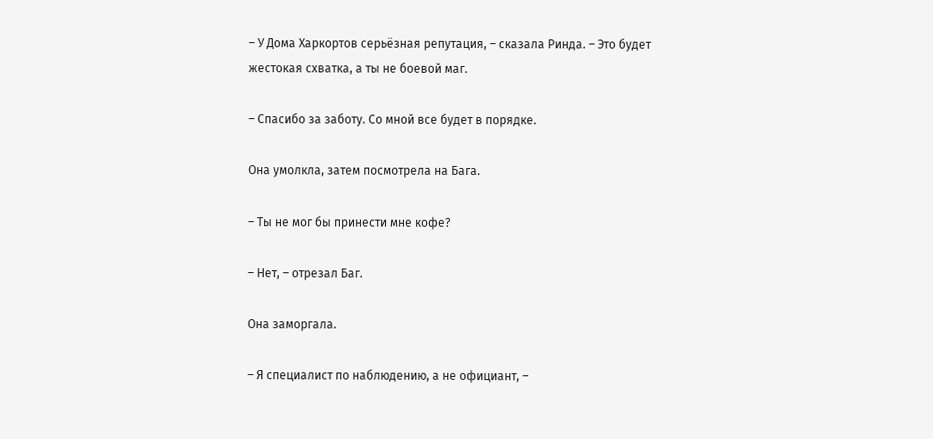– У Дома Харкортов серьёзная репутация, – сказала Ринда. – Это будет жестокая схватка, а ты не боевой маг.

– Спасибо за заботу. Со мной все будет в порядке.

Она умолкла, затем посмотрела на Бага.

– Ты не мог бы принести мне кофе?

– Нет, – отрезал Баг.

Она заморгала.

– Я специалист по наблюдению, а не официант, –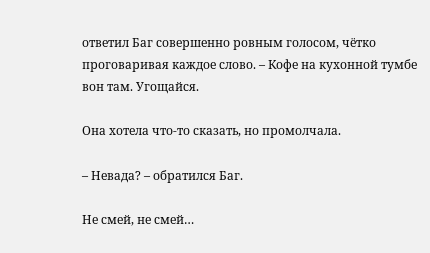ответил Баг совершенно ровным голосом, чётко проговаривая каждое слово. – Кофе на кухонной тумбе вон там. Угощайся.

Она хотела что-то сказать, но промолчала.

– Невада? – обратился Баг.

Не смей, не смей…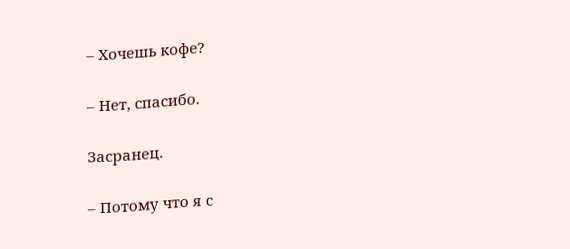– Хочешь кофе?

– Нет, спасибо.

Засранец.

– Потому что я с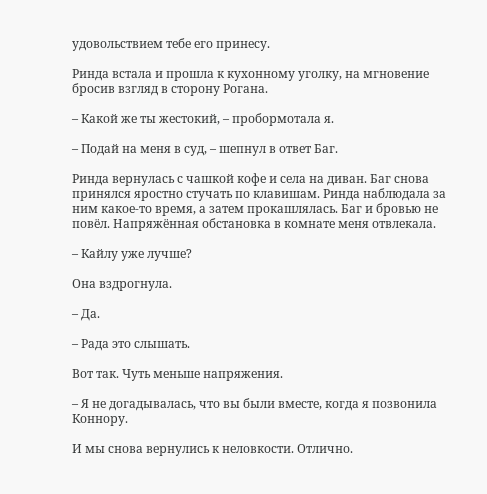удовольствием тебе его принесу.

Ринда встала и прошла к кухонному уголку, на мгновение бросив взгляд в сторону Рогана.

– Какой же ты жестокий, – пробормотала я.

– Подай на меня в суд, – шепнул в ответ Баг.

Ринда вернулась с чашкой кофе и села на диван. Баг снова принялся яростно стучать по клавишам. Ринда наблюдала за ним какое-то время, а затем прокашлялась. Баг и бровью не повёл. Напряжённая обстановка в комнате меня отвлекала.

– Кайлу уже лучше?

Она вздрогнула.

– Да.

– Рада это слышать.

Вот так. Чуть меньше напряжения.

– Я не догадывалась, что вы были вместе, когда я позвонила Коннору.

И мы снова вернулись к неловкости. Отлично.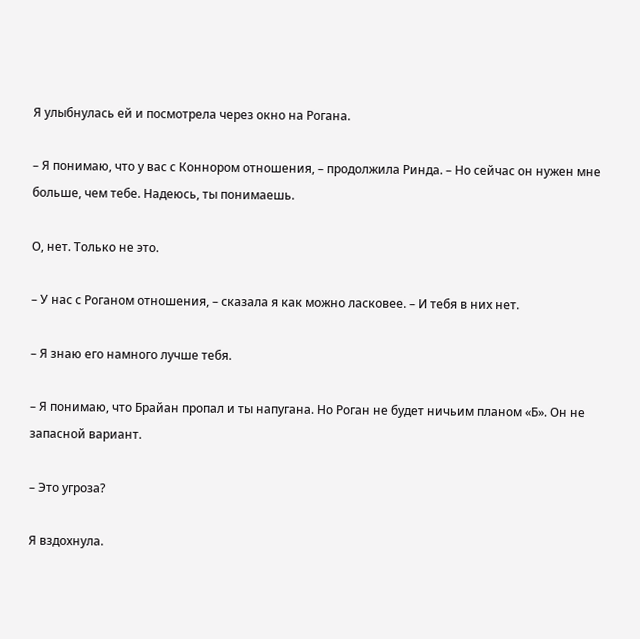Я улыбнулась ей и посмотрела через окно на Рогана.

– Я понимаю, что у вас с Коннором отношения, – продолжила Ринда. – Но сейчас он нужен мне больше, чем тебе. Надеюсь, ты понимаешь.

О, нет. Только не это.

– У нас с Роганом отношения, – сказала я как можно ласковее. – И тебя в них нет.

– Я знаю его намного лучше тебя.

– Я понимаю, что Брайан пропал и ты напугана. Но Роган не будет ничьим планом «Б». Он не запасной вариант.

– Это угроза?

Я вздохнула.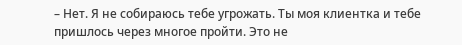– Нет. Я не собираюсь тебе угрожать. Ты моя клиентка и тебе пришлось через многое пройти. Это не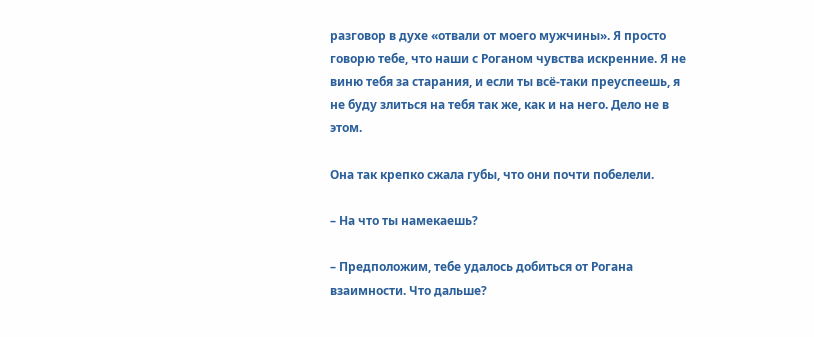разговор в духе «отвали от моего мужчины». Я просто говорю тебе, что наши с Роганом чувства искренние. Я не виню тебя за старания, и если ты всё-таки преуспеешь, я не буду злиться на тебя так же, как и на него. Дело не в этом.

Она так крепко сжала губы, что они почти побелели.

– На что ты намекаешь?

– Предположим, тебе удалось добиться от Рогана взаимности. Что дальше?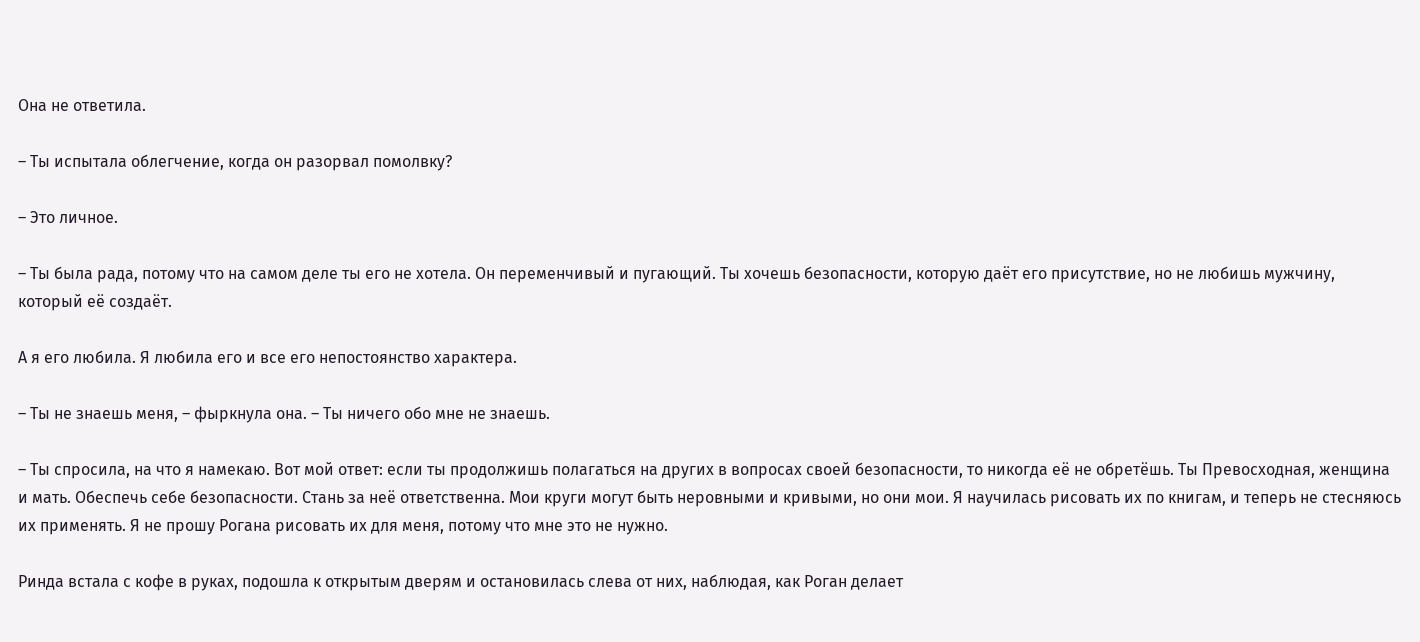Она не ответила.

– Ты испытала облегчение, когда он разорвал помолвку?

– Это личное.

– Ты была рада, потому что на самом деле ты его не хотела. Он переменчивый и пугающий. Ты хочешь безопасности, которую даёт его присутствие, но не любишь мужчину, который её создаёт.

А я его любила. Я любила его и все его непостоянство характера.

– Ты не знаешь меня, – фыркнула она. – Ты ничего обо мне не знаешь.

– Ты спросила, на что я намекаю. Вот мой ответ: если ты продолжишь полагаться на других в вопросах своей безопасности, то никогда её не обретёшь. Ты Превосходная, женщина и мать. Обеспечь себе безопасности. Стань за неё ответственна. Мои круги могут быть неровными и кривыми, но они мои. Я научилась рисовать их по книгам, и теперь не стесняюсь их применять. Я не прошу Рогана рисовать их для меня, потому что мне это не нужно.

Ринда встала с кофе в руках, подошла к открытым дверям и остановилась слева от них, наблюдая, как Роган делает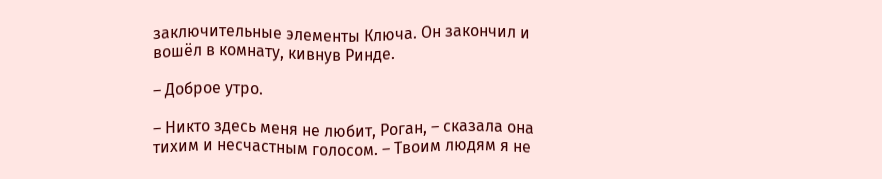заключительные элементы Ключа. Он закончил и вошёл в комнату, кивнув Ринде.

– Доброе утро.

– Никто здесь меня не любит, Роган, – сказала она тихим и несчастным голосом. – Твоим людям я не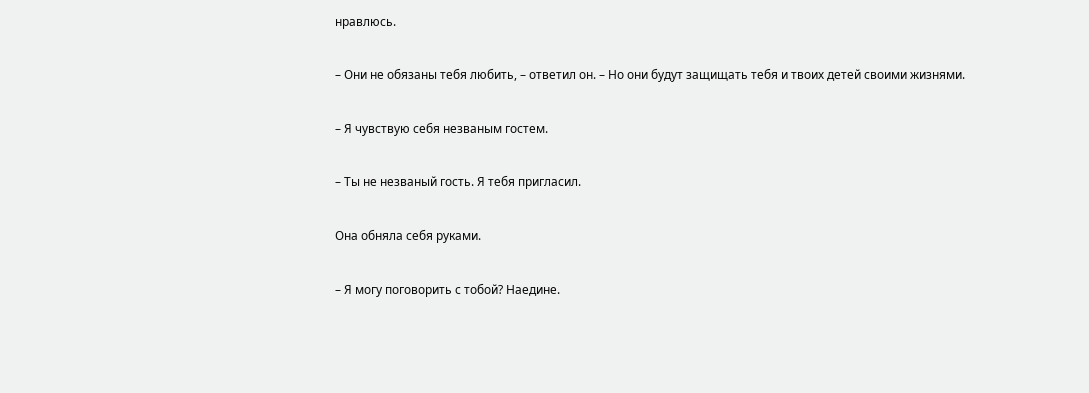нравлюсь.

– Они не обязаны тебя любить, – ответил он. – Но они будут защищать тебя и твоих детей своими жизнями.

– Я чувствую себя незваным гостем.

– Ты не незваный гость. Я тебя пригласил.

Она обняла себя руками.

– Я могу поговорить с тобой? Наедине.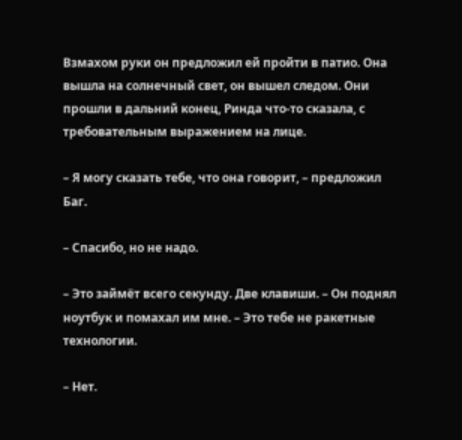Взмахом руки он предложил ей пройти в патио. Она вышла на солнечный свет, он вышел следом. Они прошли в дальний конец, Ринда что-то сказала, с требовательным выражением на лице.

– Я могу сказать тебе, что она говорит, – предложил Баг.

– Спасибо, но не надо.

– Это займёт всего секунду. Две клавиши. – Он поднял ноутбук и помахал им мне. – Это тебе не ракетные технологии.

– Нет.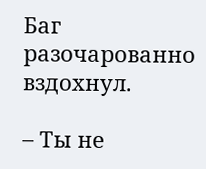Баг разочарованно вздохнул.

– Ты не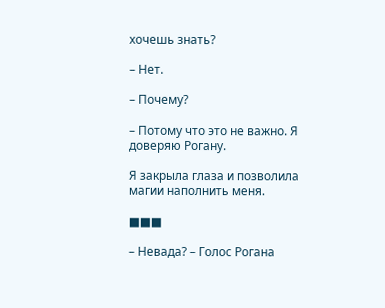хочешь знать?

– Нет.

– Почему?

– Потому что это не важно. Я доверяю Рогану.

Я закрыла глаза и позволила магии наполнить меня.

■■■

– Невада? – Голос Рогана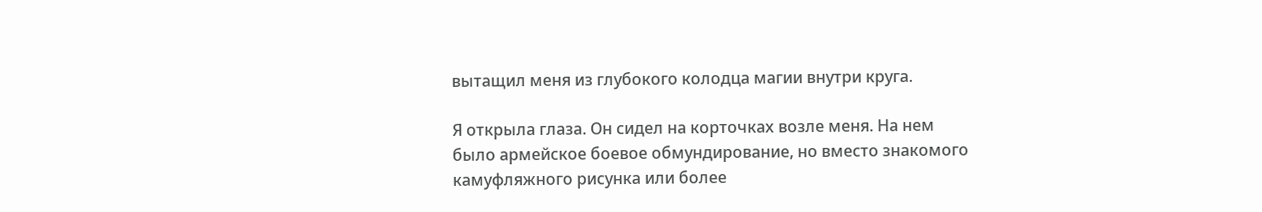вытащил меня из глубокого колодца магии внутри круга.

Я открыла глаза. Он сидел на корточках возле меня. На нем было армейское боевое обмундирование, но вместо знакомого камуфляжного рисунка или более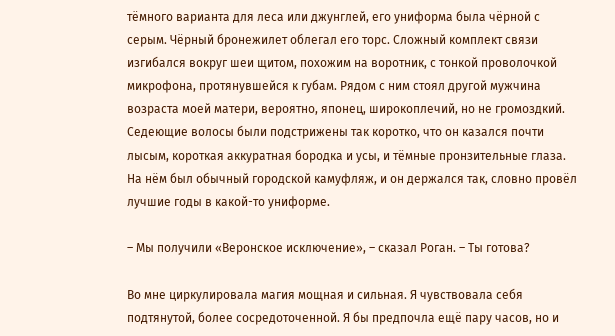тёмного варианта для леса или джунглей, его униформа была чёрной с серым. Чёрный бронежилет облегал его торс. Сложный комплект связи изгибался вокруг шеи щитом, похожим на воротник, с тонкой проволочкой микрофона, протянувшейся к губам. Рядом с ним стоял другой мужчина возраста моей матери, вероятно, японец, широкоплечий, но не громоздкий. Седеющие волосы были подстрижены так коротко, что он казался почти лысым, короткая аккуратная бородка и усы, и тёмные пронзительные глаза. На нём был обычный городской камуфляж, и он держался так, словно провёл лучшие годы в какой-то униформе.

– Мы получили «Веронское исключение», – сказал Роган. – Ты готова?

Во мне циркулировала магия мощная и сильная. Я чувствовала себя подтянутой, более сосредоточенной. Я бы предпочла ещё пару часов, но и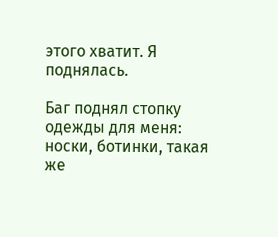этого хватит. Я поднялась.

Баг поднял стопку одежды для меня: носки, ботинки, такая же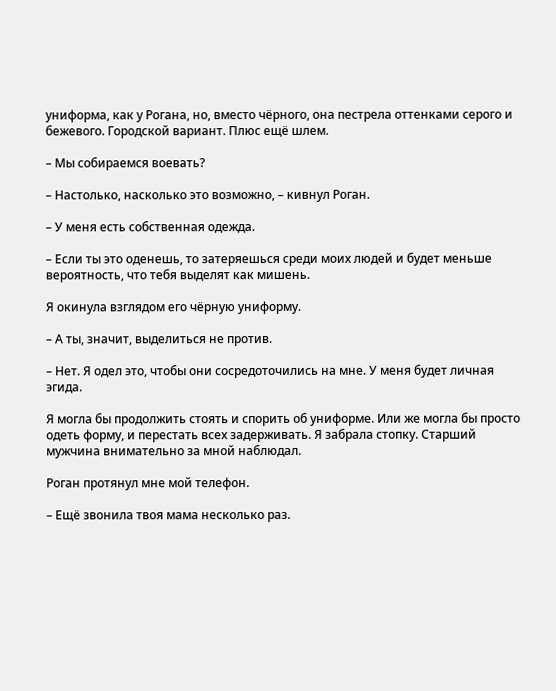униформа, как у Рогана, но, вместо чёрного, она пестрела оттенками серого и бежевого. Городской вариант. Плюс ещё шлем.

– Мы собираемся воевать?

– Настолько, насколько это возможно, – кивнул Роган.

– У меня есть собственная одежда.

– Если ты это оденешь, то затеряешься среди моих людей и будет меньше вероятность, что тебя выделят как мишень.

Я окинула взглядом его чёрную униформу.

– А ты, значит, выделиться не против.

– Нет. Я одел это, чтобы они сосредоточились на мне. У меня будет личная эгида.

Я могла бы продолжить стоять и спорить об униформе. Или же могла бы просто одеть форму, и перестать всех задерживать. Я забрала стопку. Старший мужчина внимательно за мной наблюдал.

Роган протянул мне мой телефон.

– Ещё звонила твоя мама несколько раз.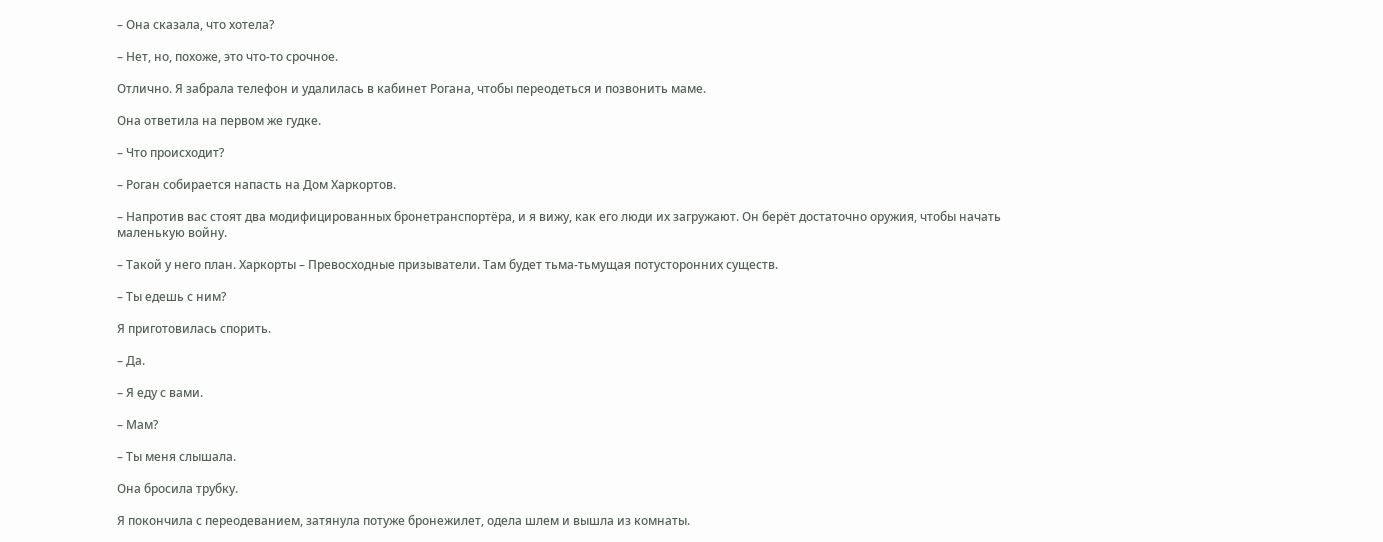– Она сказала, что хотела?

– Нет, но, похоже, это что-то срочное.

Отлично. Я забрала телефон и удалилась в кабинет Рогана, чтобы переодеться и позвонить маме.

Она ответила на первом же гудке.

– Что происходит?

– Роган собирается напасть на Дом Харкортов.

– Напротив вас стоят два модифицированных бронетранспортёра, и я вижу, как его люди их загружают. Он берёт достаточно оружия, чтобы начать маленькую войну.

– Такой у него план. Харкорты – Превосходные призыватели. Там будет тьма-тьмущая потусторонних существ.

– Ты едешь с ним?

Я приготовилась спорить.

– Да.

– Я еду с вами.

– Мам?

– Ты меня слышала.

Она бросила трубку.

Я покончила с переодеванием, затянула потуже бронежилет, одела шлем и вышла из комнаты.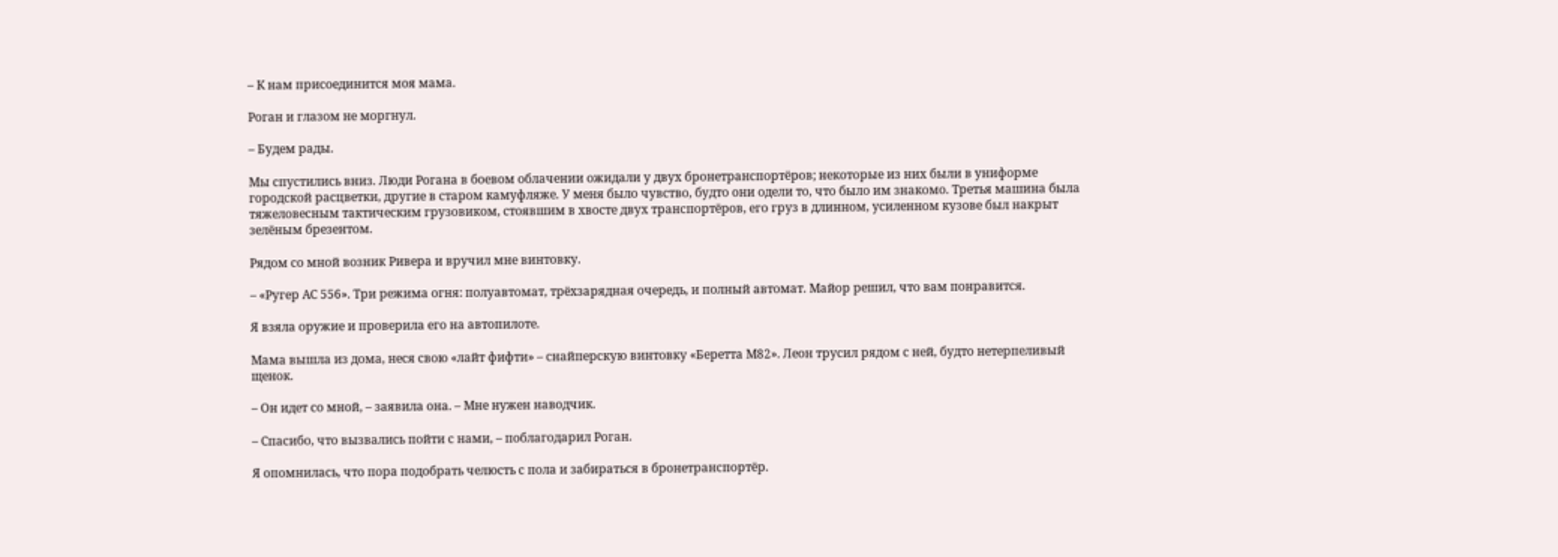– К нам присоединится моя мама.

Роган и глазом не моргнул.

– Будем рады.

Мы спустились вниз. Люди Рогана в боевом облачении ожидали у двух бронетранспортёров; некоторые из них были в униформе городской расцветки, другие в старом камуфляже. У меня было чувство, будто они одели то, что было им знакомо. Третья машина была тяжеловесным тактическим грузовиком, стоявшим в хвосте двух транспортёров, его груз в длинном, усиленном кузове был накрыт зелёным брезентом.

Рядом со мной возник Ривера и вручил мне винтовку.

– «Ругер АС 556». Три режима огня: полуавтомат, трёхзарядная очередь, и полный автомат. Майор решил, что вам понравится.

Я взяла оружие и проверила его на автопилоте.

Мама вышла из дома, неся свою «лайт фифти» – снайперскую винтовку «Беретта М82». Леон трусил рядом с ней, будто нетерпеливый щенок.

– Он идет со мной, – заявила она. – Мне нужен наводчик.

– Спасибо, что вызвались пойти с нами, – поблагодарил Роган.

Я опомнилась, что пора подобрать челюсть с пола и забираться в бронетранспортёр.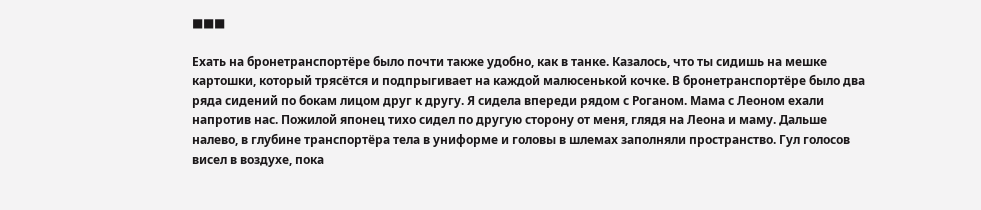■■■

Ехать на бронетранспортёре было почти также удобно, как в танке. Казалось, что ты сидишь на мешке картошки, который трясётся и подпрыгивает на каждой малюсенькой кочке. В бронетранспортёре было два ряда сидений по бокам лицом друг к другу. Я сидела впереди рядом с Роганом. Мама с Леоном ехали напротив нас. Пожилой японец тихо сидел по другую сторону от меня, глядя на Леона и маму. Дальше налево, в глубине транспортёра тела в униформе и головы в шлемах заполняли пространство. Гул голосов висел в воздухе, пока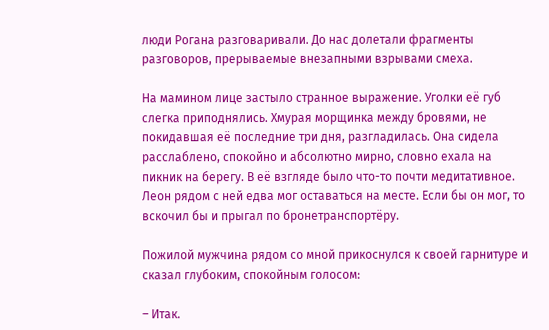люди Рогана разговаривали. До нас долетали фрагменты разговоров, прерываемые внезапными взрывами смеха.

На мамином лице застыло странное выражение. Уголки её губ слегка приподнялись. Хмурая морщинка между бровями, не покидавшая её последние три дня, разгладилась. Она сидела расслаблено, спокойно и абсолютно мирно, словно ехала на пикник на берегу. В её взгляде было что-то почти медитативное. Леон рядом с ней едва мог оставаться на месте. Если бы он мог, то вскочил бы и прыгал по бронетранспортёру.

Пожилой мужчина рядом со мной прикоснулся к своей гарнитуре и сказал глубоким, спокойным голосом:

– Итак.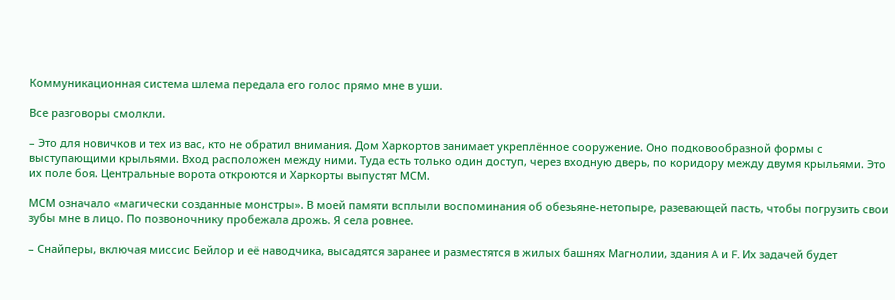Коммуникационная система шлема передала его голос прямо мне в уши.

Все разговоры смолкли.

– Это для новичков и тех из вас, кто не обратил внимания. Дом Харкортов занимает укреплённое сооружение. Оно подковообразной формы с выступающими крыльями. Вход расположен между ними. Туда есть только один доступ, через входную дверь, по коридору между двумя крыльями. Это их поле боя. Центральные ворота откроются и Харкорты выпустят МСМ.

МСМ означало «магически созданные монстры». В моей памяти всплыли воспоминания об обезьяне-нетопыре, разевающей пасть, чтобы погрузить свои зубы мне в лицо. По позвоночнику пробежала дрожь. Я села ровнее.

– Снайперы, включая миссис Бейлор и её наводчика, высадятся заранее и разместятся в жилых башнях Магнолии, здания A и F. Их задачей будет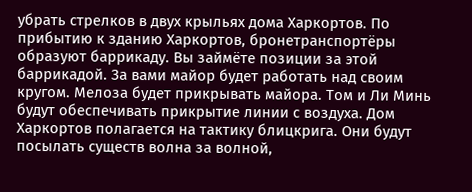убрать стрелков в двух крыльях дома Харкортов. По прибытию к зданию Харкортов, бронетранспортёры образуют баррикаду. Вы займёте позиции за этой баррикадой. За вами майор будет работать над своим кругом. Мелоза будет прикрывать майора. Том и Ли Минь будут обеспечивать прикрытие линии с воздуха. Дом Харкортов полагается на тактику блицкрига. Они будут посылать существ волна за волной,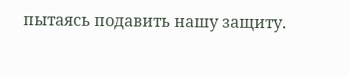пытаясь подавить нашу защиту.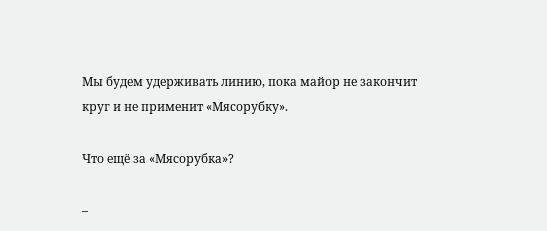Мы будем удерживать линию, пока майор не закончит круг и не применит «Мясорубку».

Что ещё за «Мясорубка»?

–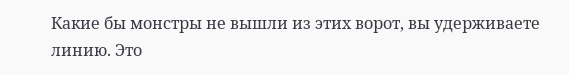Какие бы монстры не вышли из этих ворот, вы удерживаете линию. Это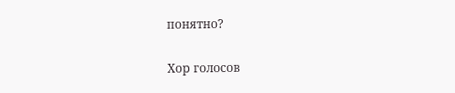понятно?

Хор голосов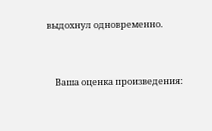выдохнул одновременно.


    Ваша оценка произведения: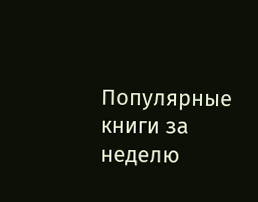Популярные книги за неделю